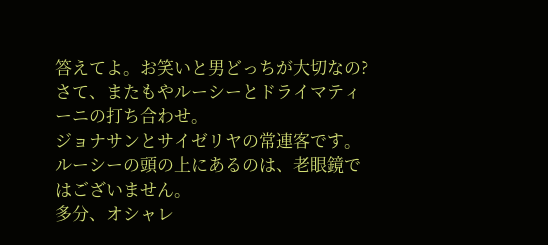答えてよ。お笑いと男どっちが大切なの?
さて、またもやルーシーとドライマティーニの打ち合わせ。
ジョナサンとサイゼリヤの常連客です。
ルーシーの頭の上にあるのは、老眼鏡ではございません。
多分、オシャレ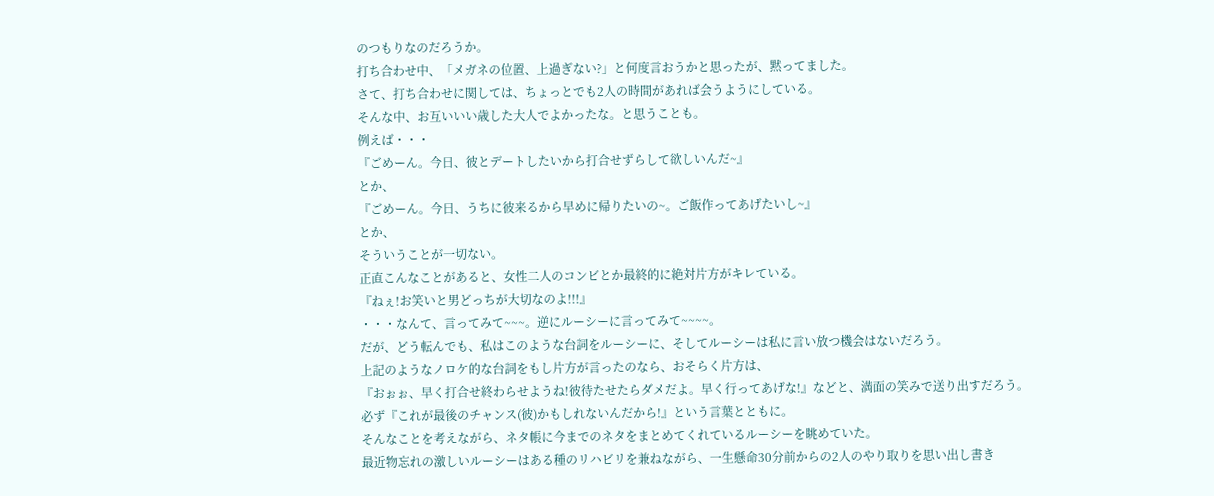のつもりなのだろうか。
打ち合わせ中、「メガネの位置、上過ぎない?」と何度言おうかと思ったが、黙ってました。
さて、打ち合わせに関しては、ちょっとでも2人の時間があれば会うようにしている。
そんな中、お互いいい歳した大人でよかったな。と思うことも。
例えば・・・
『ごめーん。今日、彼とデートしたいから打合せずらして欲しいんだ~』
とか、
『ごめーん。今日、うちに彼来るから早めに帰りたいの~。ご飯作ってあげたいし~』
とか、
そういうことが一切ない。
正直こんなことがあると、女性二人のコンビとか最終的に絶対片方がキレている。
『ねぇ!お笑いと男どっちが大切なのよ!!!』
・・・なんて、言ってみて~~~。逆にルーシーに言ってみて~~~~。
だが、どう転んでも、私はこのような台詞をルーシーに、そしてルーシーは私に言い放つ機会はないだろう。
上記のようなノロケ的な台詞をもし片方が言ったのなら、おそらく片方は、
『おぉぉ、早く打合せ終わらせようね!彼待たせたらダメだよ。早く行ってあげな!』などと、満面の笑みで送り出すだろう。
必ず『これが最後のチャンス(彼)かもしれないんだから!』という言葉とともに。
そんなことを考えながら、ネタ帳に今までのネタをまとめてくれているルーシーを眺めていた。
最近物忘れの激しいルーシーはある種のリハビリを兼ねながら、一生懸命30分前からの2人のやり取りを思い出し書き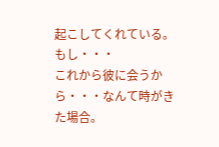起こしてくれている。
もし・・・
これから彼に会うから・・・なんて時がきた場合。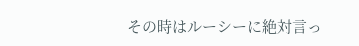その時はルーシーに絶対言っ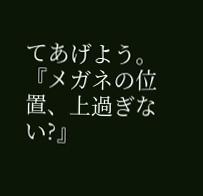てあげよう。
『メガネの位置、上過ぎない?』